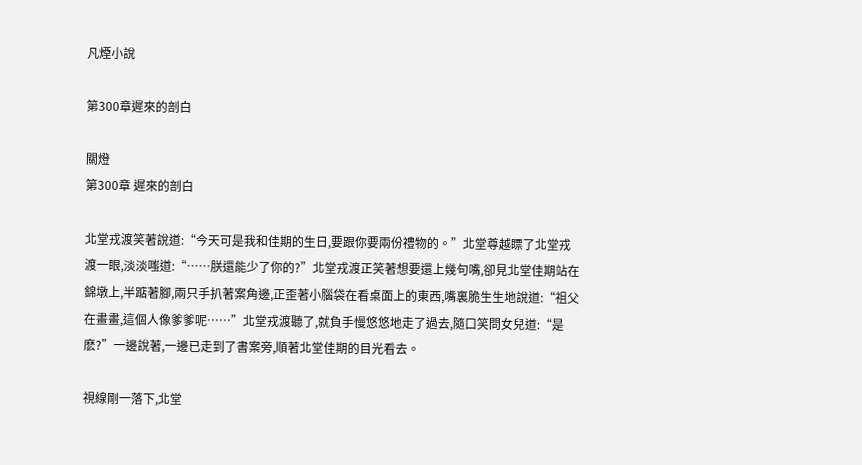凡煙小說

第300章遲來的剖白

關燈
第300章 遲來的剖白

北堂戎渡笑著說道:“今天可是我和佳期的生日,要跟你要兩份禮物的。”北堂尊越瞟了北堂戎渡一眼,淡淡嗤道:“……朕還能少了你的?”北堂戎渡正笑著想要還上幾句嘴,卻見北堂佳期站在錦墩上,半踮著腳,兩只手扒著案角邊,正歪著小腦袋在看桌面上的東西,嘴裏脆生生地說道:“祖父在畫畫,這個人像爹爹呢……”北堂戎渡聽了,就負手慢悠悠地走了過去,隨口笑問女兒道:“是麽?”一邊說著,一邊已走到了書案旁,順著北堂佳期的目光看去。

視線剛一落下,北堂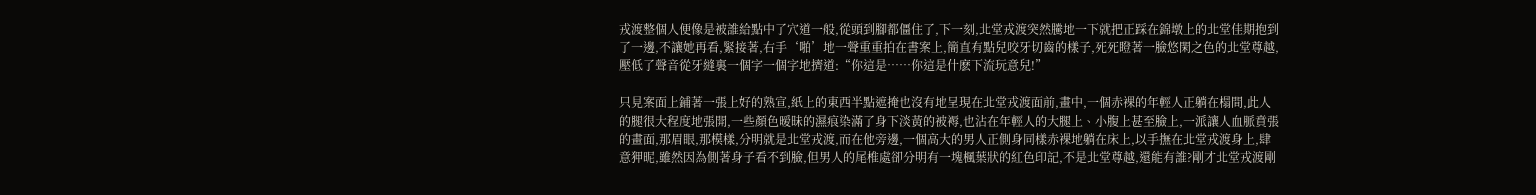戎渡整個人便像是被誰給點中了穴道一般,從頭到腳都僵住了,下一刻,北堂戎渡突然騰地一下就把正踩在錦墩上的北堂佳期抱到了一邊,不讓她再看,緊接著,右手‘啪’地一聲重重拍在書案上,簡直有點兒咬牙切齒的樣子,死死瞪著一臉悠閑之色的北堂尊越,壓低了聲音從牙縫裏一個字一個字地擠道:“你這是……你這是什麽下流玩意兒!”

只見案面上鋪著一張上好的熟宣,紙上的東西半點遮掩也沒有地呈現在北堂戎渡面前,畫中,一個赤裸的年輕人正躺在榻間,此人的腿很大程度地張開,一些顏色暧昧的濕痕染滿了身下淡黃的被褥,也沾在年輕人的大腿上、小腹上甚至臉上,一派讓人血脈賁張的畫面,那眉眼,那模樣,分明就是北堂戎渡,而在他旁邊,一個高大的男人正側身同樣赤裸地躺在床上,以手撫在北堂戎渡身上,肆意狎昵,雖然因為側著身子看不到臉,但男人的尾椎處卻分明有一塊楓葉狀的紅色印記,不是北堂尊越,還能有誰?剛才北堂戎渡剛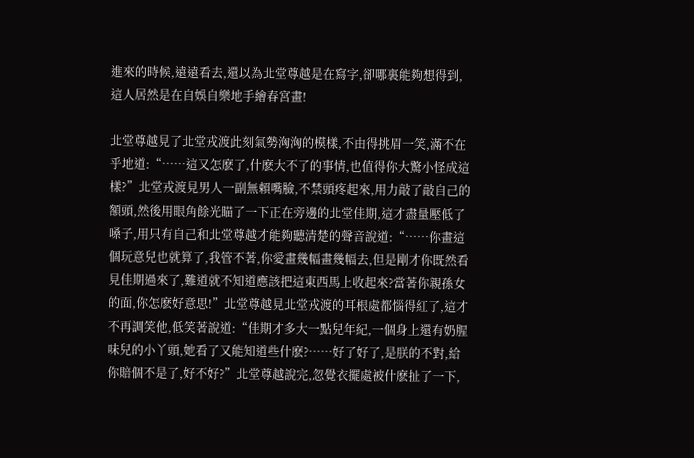進來的時候,遠遠看去,還以為北堂尊越是在寫字,卻哪裏能夠想得到,這人居然是在自娛自樂地手繪春宮畫!

北堂尊越見了北堂戎渡此刻氣勢洶洶的模樣,不由得挑眉一笑,滿不在乎地道:“……這又怎麽了,什麽大不了的事情,也值得你大驚小怪成這樣?”北堂戎渡見男人一副無賴嘴臉,不禁頭疼起來,用力敲了敲自己的額頭,然後用眼角餘光瞄了一下正在旁邊的北堂佳期,這才盡量壓低了嗓子,用只有自己和北堂尊越才能夠聽清楚的聲音說道:“……你畫這個玩意兒也就算了,我管不著,你愛畫幾幅畫幾幅去,但是剛才你既然看見佳期過來了,難道就不知道應該把這東西馬上收起來?當著你親孫女的面,你怎麽好意思!”北堂尊越見北堂戎渡的耳根處都惱得紅了,這才不再調笑他,低笑著說道:“佳期才多大一點兒年紀,一個身上還有奶腥味兒的小丫頭,她看了又能知道些什麽?……好了好了,是朕的不對,給你賠個不是了,好不好?”北堂尊越說完,忽覺衣擺處被什麽扯了一下,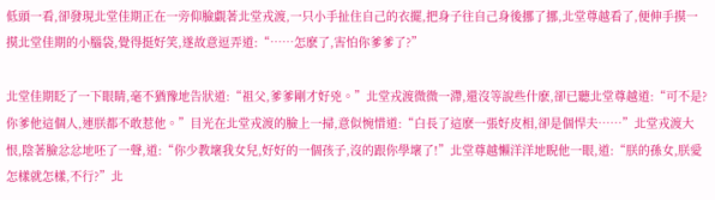低頭一看,卻發現北堂佳期正在一旁仰臉覷著北堂戎渡,一只小手扯住自己的衣擺,把身子往自己身後挪了挪,北堂尊越看了,便伸手摸一摸北堂佳期的小腦袋,覺得挺好笑,遂故意逗弄道:“……怎麽了,害怕你爹爹了?”

北堂佳期眨了一下眼睛,毫不猶豫地告狀道:“祖父,爹爹剛才好兇。”北堂戎渡微微一滯,還沒等說些什麽,卻已聽北堂尊越道:“可不是?你爹他這個人,連朕都不敢惹他。”目光在北堂戎渡的臉上一掃,意似惋惜道:“白長了這麽一張好皮相,卻是個悍夫……”北堂戎渡大恨,陰著臉忿忿地呸了一聲,道:“你少教壞我女兒,好好的一個孩子,沒的跟你學壞了!”北堂尊越懶洋洋地睨他一眼,道:“朕的孫女,朕愛怎樣就怎樣,不行?”北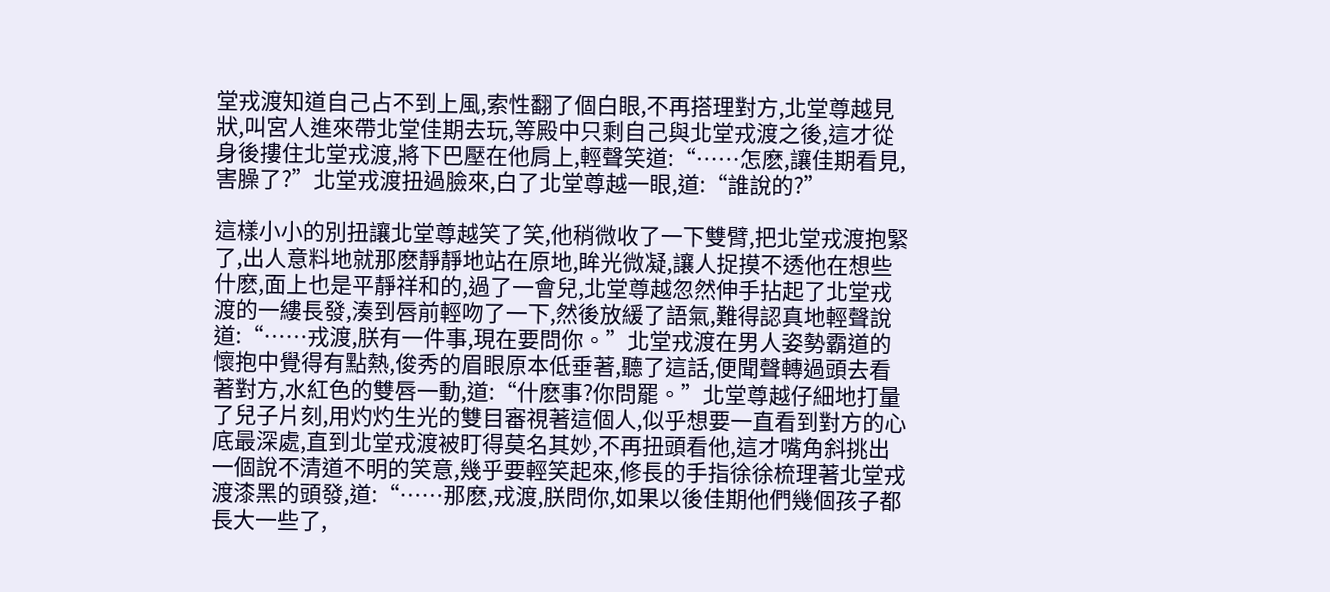堂戎渡知道自己占不到上風,索性翻了個白眼,不再搭理對方,北堂尊越見狀,叫宮人進來帶北堂佳期去玩,等殿中只剩自己與北堂戎渡之後,這才從身後摟住北堂戎渡,將下巴壓在他肩上,輕聲笑道:“……怎麽,讓佳期看見,害臊了?”北堂戎渡扭過臉來,白了北堂尊越一眼,道:“誰說的?”

這樣小小的別扭讓北堂尊越笑了笑,他稍微收了一下雙臂,把北堂戎渡抱緊了,出人意料地就那麽靜靜地站在原地,眸光微凝,讓人捉摸不透他在想些什麽,面上也是平靜祥和的,過了一會兒,北堂尊越忽然伸手拈起了北堂戎渡的一縷長發,湊到唇前輕吻了一下,然後放緩了語氣,難得認真地輕聲說道:“……戎渡,朕有一件事,現在要問你。”北堂戎渡在男人姿勢霸道的懷抱中覺得有點熱,俊秀的眉眼原本低垂著,聽了這話,便聞聲轉過頭去看著對方,水紅色的雙唇一動,道:“什麽事?你問罷。”北堂尊越仔細地打量了兒子片刻,用灼灼生光的雙目審視著這個人,似乎想要一直看到對方的心底最深處,直到北堂戎渡被盯得莫名其妙,不再扭頭看他,這才嘴角斜挑出一個說不清道不明的笑意,幾乎要輕笑起來,修長的手指徐徐梳理著北堂戎渡漆黑的頭發,道:“……那麽,戎渡,朕問你,如果以後佳期他們幾個孩子都長大一些了,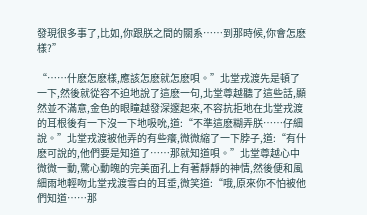發現很多事了,比如,你跟朕之間的關系……到那時候,你會怎麽樣?”

“……什麽怎麽樣,應該怎麽就怎麽唄。”北堂戎渡先是頓了一下,然後就從容不迫地說了這麽一句,北堂尊越聽了這些話,顯然並不滿意,金色的眼瞳越發深邃起來,不容抗拒地在北堂戎渡的耳根後有一下沒一下地吸吮,道:“不準這麽糊弄朕……仔細說。”北堂戎渡被他弄的有些癢,微微縮了一下脖子,道:“有什麽可說的,他們要是知道了……那就知道唄。”北堂尊越心中微微一動,驚心動魄的完美面孔上有著靜靜的神情,然後便和風細雨地輕吻北堂戎渡雪白的耳垂,微笑道:“哦,原來你不怕被他們知道……那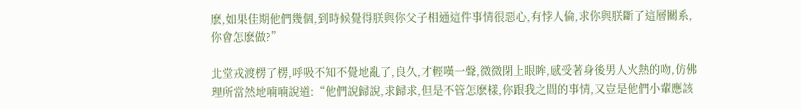麽,如果佳期他們幾個,到時候覺得朕與你父子相通這件事情很惡心,有悖人倫,求你與朕斷了這層關系,你會怎麽做?”

北堂戎渡楞了楞,呼吸不知不覺地亂了,良久,才輕嘆一聲,微微閉上眼眸,感受著身後男人火熱的吻,仿佛理所當然地喃喃說道:“他們說歸說,求歸求,但是不管怎麽樣,你跟我之間的事情,又豈是他們小輩應該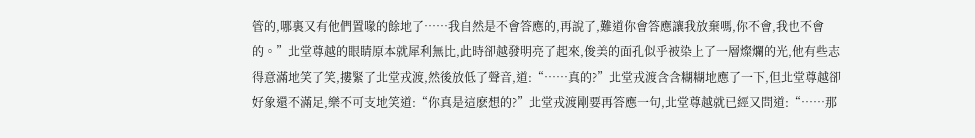管的,哪裏又有他們置喙的餘地了……我自然是不會答應的,再說了,難道你會答應讓我放棄嗎,你不會,我也不會的。”北堂尊越的眼睛原本就犀利無比,此時卻越發明亮了起來,俊美的面孔似乎被染上了一層燦爛的光,他有些志得意滿地笑了笑,摟緊了北堂戎渡,然後放低了聲音,道:“……真的?”北堂戎渡含含糊糊地應了一下,但北堂尊越卻好象還不滿足,樂不可支地笑道:“你真是這麽想的?”北堂戎渡剛要再答應一句,北堂尊越就已經又問道:“……那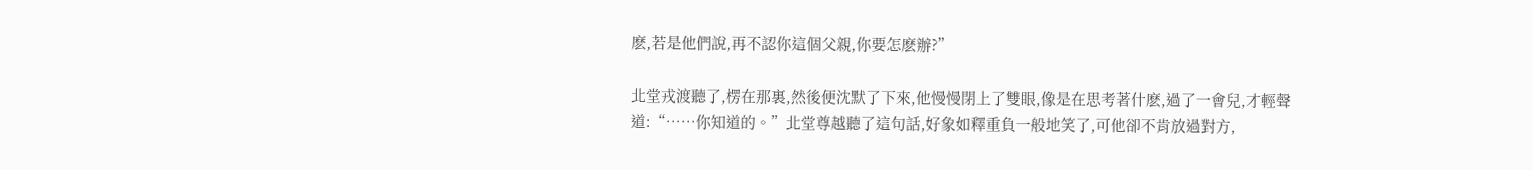麽,若是他們說,再不認你這個父親,你要怎麽辦?”

北堂戎渡聽了,楞在那裏,然後便沈默了下來,他慢慢閉上了雙眼,像是在思考著什麽,過了一會兒,才輕聲道:“……你知道的。”北堂尊越聽了這句話,好象如釋重負一般地笑了,可他卻不肯放過對方,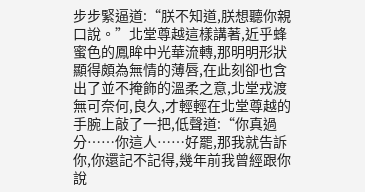步步緊逼道:“朕不知道,朕想聽你親口說。”北堂尊越這樣講著,近乎蜂蜜色的鳳眸中光華流轉,那明明形狀顯得頗為無情的薄唇,在此刻卻也含出了並不掩飾的溫柔之意,北堂戎渡無可奈何,良久,才輕輕在北堂尊越的手腕上敲了一把,低聲道:“你真過分……你這人……好罷,那我就告訴你,你還記不記得,幾年前我曾經跟你說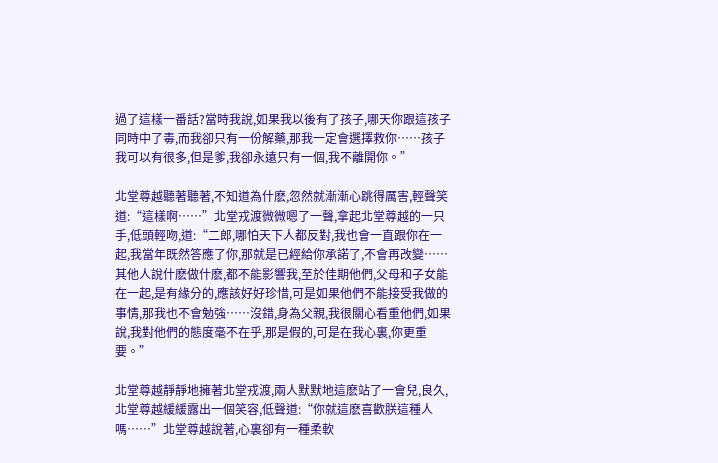過了這樣一番話?當時我說,如果我以後有了孩子,哪天你跟這孩子同時中了毒,而我卻只有一份解藥,那我一定會選擇救你……孩子我可以有很多,但是爹,我卻永遠只有一個,我不離開你。”

北堂尊越聽著聽著,不知道為什麽,忽然就漸漸心跳得厲害,輕聲笑道:“這樣啊……”北堂戎渡微微嗯了一聲,拿起北堂尊越的一只手,低頭輕吻,道:“二郎,哪怕天下人都反對,我也會一直跟你在一起,我當年既然答應了你,那就是已經給你承諾了,不會再改變……其他人說什麽做什麽,都不能影響我,至於佳期他們,父母和子女能在一起,是有緣分的,應該好好珍惜,可是如果他們不能接受我做的事情,那我也不會勉強……沒錯,身為父親,我很關心看重他們,如果說,我對他們的態度毫不在乎,那是假的,可是在我心裏,你更重要。”

北堂尊越靜靜地擁著北堂戎渡,兩人默默地這麽站了一會兒,良久,北堂尊越緩緩露出一個笑容,低聲道:“你就這麽喜歡朕這種人嗎……”北堂尊越說著,心裏卻有一種柔軟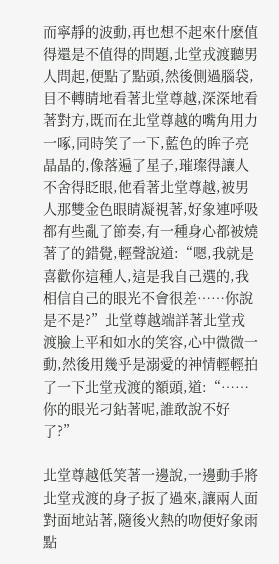而寧靜的波動,再也想不起來什麽值得還是不值得的問題,北堂戎渡聽男人問起,便點了點頭,然後側過腦袋,目不轉睛地看著北堂尊越,深深地看著對方,既而在北堂尊越的嘴角用力一啄,同時笑了一下,藍色的眸子亮晶晶的,像落遍了星子,璀璨得讓人不舍得眨眼,他看著北堂尊越,被男人那雙金色眼睛凝視著,好象連呼吸都有些亂了節奏,有一種身心都被燒著了的錯覺,輕聲說道:“嗯,我就是喜歡你這種人,這是我自己選的,我相信自己的眼光不會很差……你說是不是?”北堂尊越端詳著北堂戎渡臉上平和如水的笑容,心中微微一動,然後用幾乎是溺愛的神情輕輕拍了一下北堂戎渡的額頭,道:“……你的眼光刁鉆著呢,誰敢說不好了?”

北堂尊越低笑著一邊說,一邊動手將北堂戎渡的身子扳了過來,讓兩人面對面地站著,隨後火熱的吻便好象雨點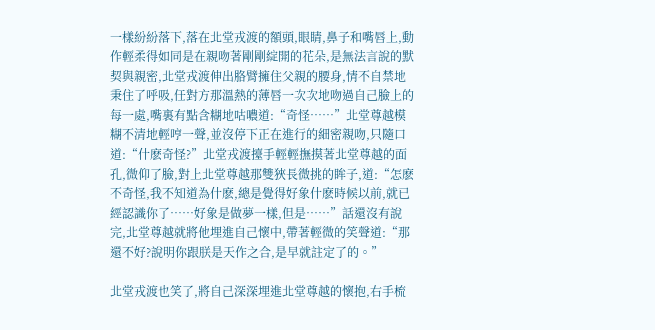一樣紛紛落下,落在北堂戎渡的額頭,眼睛,鼻子和嘴唇上,動作輕柔得如同是在親吻著剛剛綻開的花朵,是無法言說的默契與親密,北堂戎渡伸出胳臂擁住父親的腰身,情不自禁地秉住了呼吸,任對方那溫熱的薄唇一次次地吻過自己臉上的每一處,嘴裏有點含糊地咕噥道:“奇怪……”北堂尊越模糊不清地輕哼一聲,並沒停下正在進行的細密親吻,只隨口道:“什麽奇怪?”北堂戎渡擡手輕輕撫摸著北堂尊越的面孔,微仰了臉,對上北堂尊越那雙狹長微挑的眸子,道:“怎麽不奇怪,我不知道為什麽,總是覺得好象什麽時候以前,就已經認識你了……好象是做夢一樣,但是……”話還沒有說完,北堂尊越就將他埋進自己懷中,帶著輕微的笑聲道:“那還不好?說明你跟朕是天作之合,是早就註定了的。”

北堂戎渡也笑了,將自己深深埋進北堂尊越的懷抱,右手梳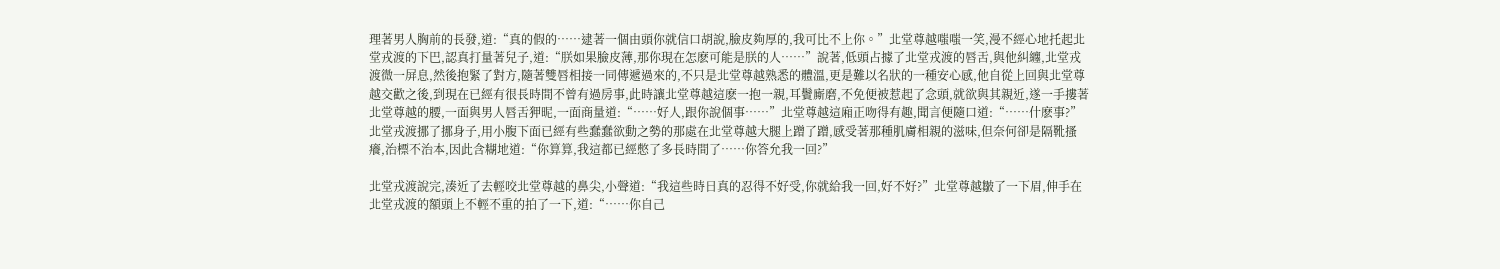理著男人胸前的長發,道:“真的假的……逮著一個由頭你就信口胡說,臉皮夠厚的,我可比不上你。”北堂尊越嗤嗤一笑,漫不經心地托起北堂戎渡的下巴,認真打量著兒子,道:“朕如果臉皮薄,那你現在怎麽可能是朕的人……”說著,低頭占據了北堂戎渡的唇舌,與他糾纏,北堂戎渡微一屏息,然後抱緊了對方,隨著雙唇相接一同傳遞過來的,不只是北堂尊越熟悉的體溫,更是難以名狀的一種安心感,他自從上回與北堂尊越交歡之後,到現在已經有很長時間不曾有過房事,此時讓北堂尊越這麽一抱一親,耳鬢廝磨,不免便被惹起了念頭,就欲與其親近,遂一手摟著北堂尊越的腰,一面與男人唇舌狎昵,一面商量道:“……好人,跟你說個事……”北堂尊越這廂正吻得有趣,聞言便隨口道:“……什麽事?”北堂戎渡挪了挪身子,用小腹下面已經有些蠢蠢欲動之勢的那處在北堂尊越大腿上蹭了蹭,感受著那種肌膚相親的滋味,但奈何卻是隔靴搔癢,治標不治本,因此含糊地道:“你算算,我這都已經憋了多長時間了……你答允我一回?”

北堂戎渡說完,湊近了去輕咬北堂尊越的鼻尖,小聲道:“我這些時日真的忍得不好受,你就給我一回,好不好?”北堂尊越皺了一下眉,伸手在北堂戎渡的額頭上不輕不重的拍了一下,道:“……你自己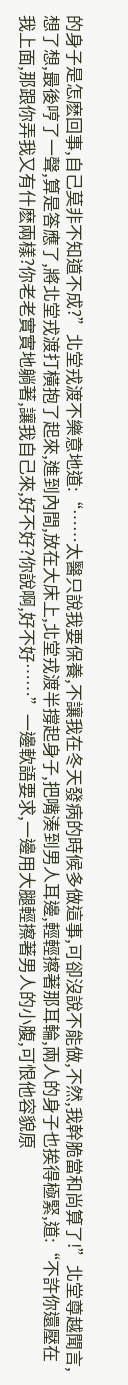的身子是怎麽回事,自己莫非不知道不成?”北堂戎渡不樂意地道:“……太醫只說我要保養,不讓我在冬天發病的時候多做這事,可卻沒說不能做,不然,我幹脆當和尚算了!”北堂尊越聞言,想了想,最後哼了一聲,算是答應了,將北堂戎渡打橫抱了起來,進到內間,放在大床上,北堂戎渡半撐起身子,把嘴湊到男人耳邊,輕輕擦著那耳輪,兩人的身子也挨得極緊,道:“不許你還壓在我上面,那跟你弄我又有什麽兩樣?你老老實實地躺著,讓我自己來,好不好?你說啊,好不好……”一邊軟語要求,一邊用大腿輕擦著男人的小腹,可恨他容貌原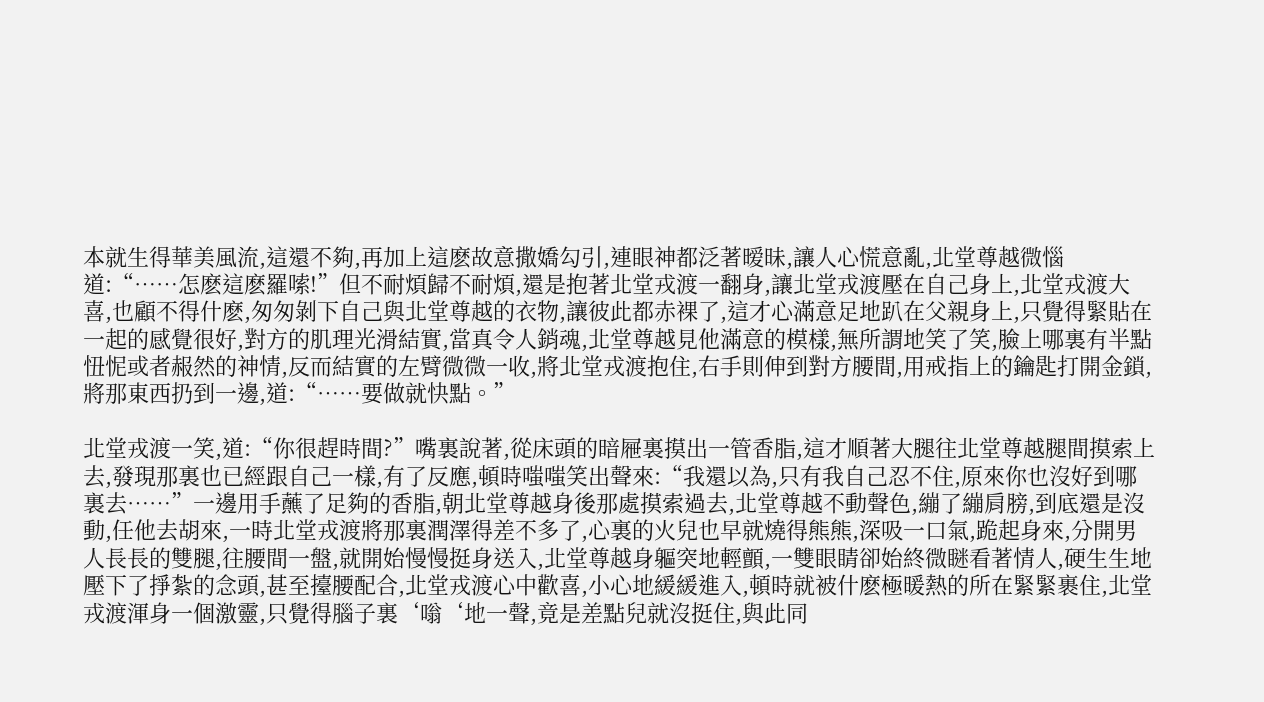本就生得華美風流,這還不夠,再加上這麽故意撒嬌勾引,連眼神都泛著暧昧,讓人心慌意亂,北堂尊越微惱道:“……怎麽這麽羅嗦!”但不耐煩歸不耐煩,還是抱著北堂戎渡一翻身,讓北堂戎渡壓在自己身上,北堂戎渡大喜,也顧不得什麽,匆匆剝下自己與北堂尊越的衣物,讓彼此都赤裸了,這才心滿意足地趴在父親身上,只覺得緊貼在一起的感覺很好,對方的肌理光滑結實,當真令人銷魂,北堂尊越見他滿意的模樣,無所謂地笑了笑,臉上哪裏有半點忸怩或者赧然的神情,反而結實的左臂微微一收,將北堂戎渡抱住,右手則伸到對方腰間,用戒指上的鑰匙打開金鎖,將那東西扔到一邊,道:“……要做就快點。”

北堂戎渡一笑,道:“你很趕時間?”嘴裏說著,從床頭的暗屜裏摸出一管香脂,這才順著大腿往北堂尊越腿間摸索上去,發現那裏也已經跟自己一樣,有了反應,頓時嗤嗤笑出聲來:“我還以為,只有我自己忍不住,原來你也沒好到哪裏去……”一邊用手蘸了足夠的香脂,朝北堂尊越身後那處摸索過去,北堂尊越不動聲色,繃了繃肩膀,到底還是沒動,任他去胡來,一時北堂戎渡將那裏潤澤得差不多了,心裏的火兒也早就燒得熊熊,深吸一口氣,跪起身來,分開男人長長的雙腿,往腰間一盤,就開始慢慢挺身送入,北堂尊越身軀突地輕顫,一雙眼睛卻始終微瞇看著情人,硬生生地壓下了掙紮的念頭,甚至擡腰配合,北堂戎渡心中歡喜,小心地緩緩進入,頓時就被什麽極暖熱的所在緊緊裹住,北堂戎渡渾身一個激靈,只覺得腦子裏‘嗡‘地一聲,竟是差點兒就沒挺住,與此同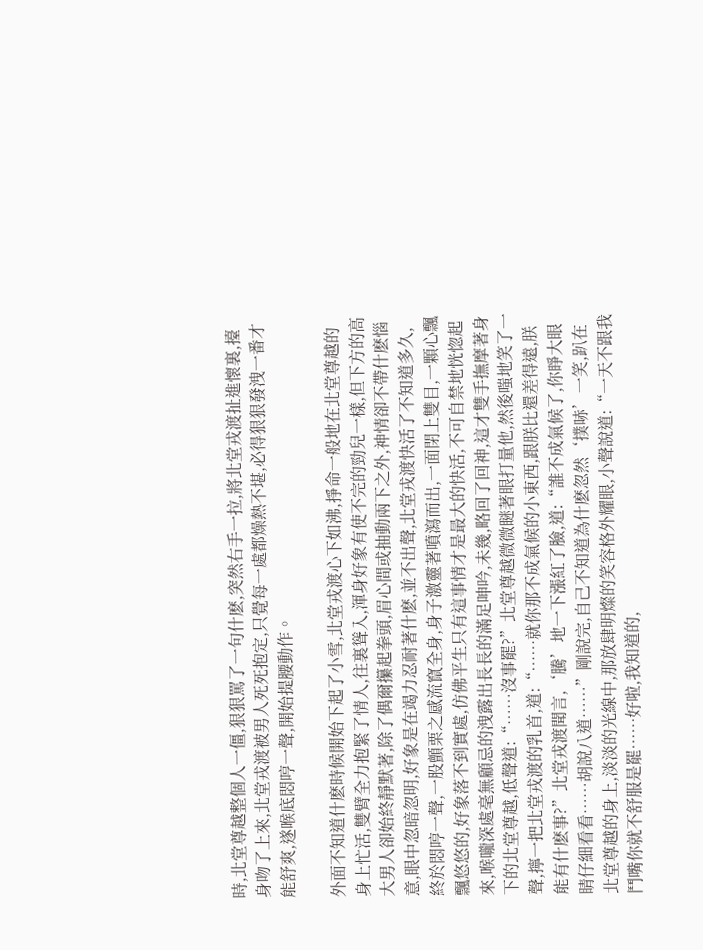時,北堂尊越整個人一僵,狠狠罵了一句什麽,突然右手一拉,將北堂戎渡扯進懷裏,擡身吻了上來,北堂戎渡被男人死死抱定,只覺每一處都燥熱不堪,必得狠狠發洩一番才能舒爽,遂喉底悶哼一聲,開始提腰動作。

外面不知道什麽時候開始下起了小雪,北堂戎渡心下如沸,掙命一般地在北堂尊越的身上忙活,雙臂全力抱緊了情人,往裏聳入,渾身好象有使不完的勁兒一樣,但下方的高大男人卻始終靜默著,除了偶爾攥起拳頭,眉心間或抽動兩下之外,神情卻不帶什麽惱意,眼中忽暗忽明,好象是在竭力忍耐著什麽,並不出聲,北堂戎渡快活了不知道多久,終於悶哼一聲,一股顫栗之感流竄全身,身子激靈著噴瀉而出,一面閉上雙目,一顆心飄飄悠悠的,好象落不到實處,仿佛平生只有這事情才是最大的快活,不可自禁地恍惚起來,喉嚨深處毫無顧忌的洩露出長長的滿足呻吟,未幾,略回了回神,這才雙手撫摩著身下的北堂尊越,低聲道:“……沒事罷?”北堂尊越微微瞇著眼打量他,然後嗤地笑了一聲,擰一把北堂戎渡的乳首,道:“……就你那不成氣候的小東西,跟朕比還差得遠,朕能有什麽事?”北堂戎渡聞言,‘騰’地一下漲紅了臉,道:“誰不成氣候了,你睜大眼睛仔細看看……胡說八道……”剛說完,自己不知道為什麽忽然‘撲哧’一笑,趴在北堂尊越的身上,淡淡的光線中,那放肆明燦的笑容格外耀眼,小聲說道:“一天不跟我鬥嘴你就不舒服是罷……好啦,我知道的,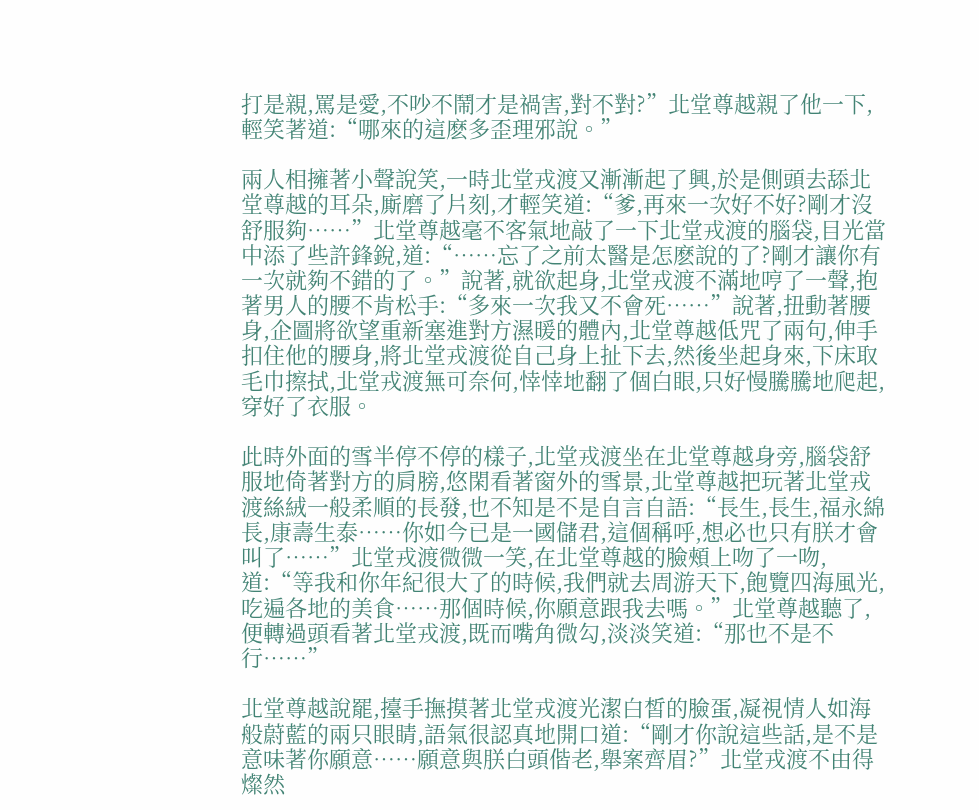打是親,罵是愛,不吵不鬧才是禍害,對不對?”北堂尊越親了他一下,輕笑著道:“哪來的這麽多歪理邪說。”

兩人相擁著小聲說笑,一時北堂戎渡又漸漸起了興,於是側頭去舔北堂尊越的耳朵,廝磨了片刻,才輕笑道:“爹,再來一次好不好?剛才沒舒服夠……”北堂尊越毫不客氣地敲了一下北堂戎渡的腦袋,目光當中添了些許鋒銳,道:“……忘了之前太醫是怎麽說的了?剛才讓你有一次就夠不錯的了。”說著,就欲起身,北堂戎渡不滿地哼了一聲,抱著男人的腰不肯松手:“多來一次我又不會死……”說著,扭動著腰身,企圖將欲望重新塞進對方濕暖的體內,北堂尊越低咒了兩句,伸手扣住他的腰身,將北堂戎渡從自己身上扯下去,然後坐起身來,下床取毛巾擦拭,北堂戎渡無可奈何,悻悻地翻了個白眼,只好慢騰騰地爬起,穿好了衣服。

此時外面的雪半停不停的樣子,北堂戎渡坐在北堂尊越身旁,腦袋舒服地倚著對方的肩膀,悠閑看著窗外的雪景,北堂尊越把玩著北堂戎渡絲絨一般柔順的長發,也不知是不是自言自語:“長生,長生,福永綿長,康壽生泰……你如今已是一國儲君,這個稱呼,想必也只有朕才會叫了……”北堂戎渡微微一笑,在北堂尊越的臉頰上吻了一吻,道:“等我和你年紀很大了的時候,我們就去周游天下,飽覽四海風光,吃遍各地的美食……那個時候,你願意跟我去嗎。”北堂尊越聽了,便轉過頭看著北堂戎渡,既而嘴角微勾,淡淡笑道:“那也不是不行……”

北堂尊越說罷,擡手撫摸著北堂戎渡光潔白皙的臉蛋,凝視情人如海般蔚藍的兩只眼睛,語氣很認真地開口道:“剛才你說這些話,是不是意味著你願意……願意與朕白頭偕老,舉案齊眉?”北堂戎渡不由得燦然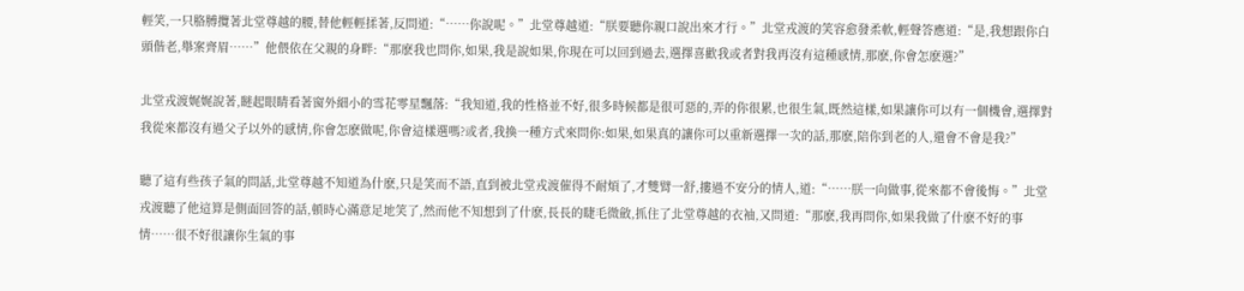輕笑,一只胳膊攬著北堂尊越的腰,替他輕輕揉著,反問道:“……你說呢。”北堂尊越道:“朕要聽你親口說出來才行。”北堂戎渡的笑容愈發柔軟,輕聲答應道:“是,我想跟你白頭偕老,舉案齊眉……”他偎依在父親的身畔:“那麽我也問你,如果,我是說如果,你現在可以回到過去,選擇喜歡我或者對我再沒有這種感情,那麽,你會怎麽選?”

北堂戎渡娓娓說著,瞇起眼睛看著窗外細小的雪花零星飄落:“我知道,我的性格並不好,很多時候都是很可惡的,弄的你很累,也很生氣,既然這樣,如果讓你可以有一個機會,選擇對我從來都沒有過父子以外的感情,你會怎麽做呢,你會這樣選嗎?或者,我換一種方式來問你:如果,如果真的讓你可以重新選擇一次的話,那麽,陪你到老的人,還會不會是我?”

聽了這有些孩子氣的問話,北堂尊越不知道為什麽,只是笑而不語,直到被北堂戎渡催得不耐煩了,才雙臂一舒,摟過不安分的情人,道:“……朕一向做事,從來都不會後悔。”北堂戎渡聽了他這算是側面回答的話,頓時心滿意足地笑了,然而他不知想到了什麽,長長的睫毛微斂,抓住了北堂尊越的衣袖,又問道:“那麽,我再問你,如果我做了什麽不好的事情……很不好很讓你生氣的事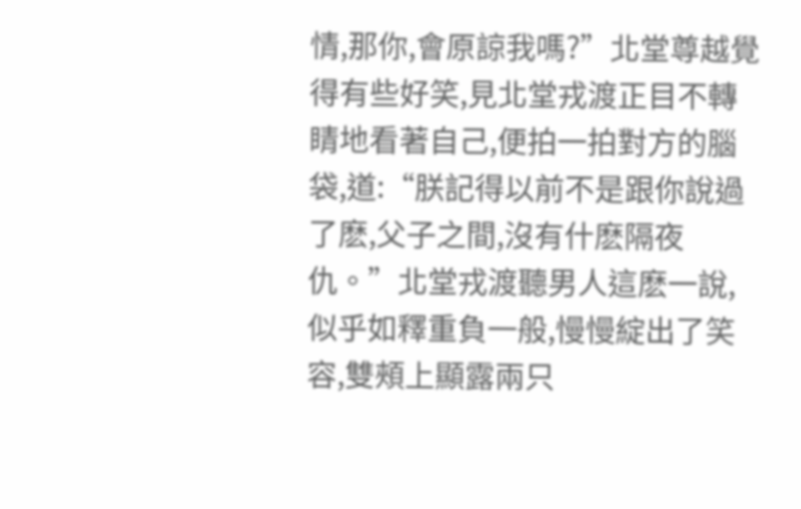情,那你,會原諒我嗎?”北堂尊越覺得有些好笑,見北堂戎渡正目不轉睛地看著自己,便拍一拍對方的腦袋,道:“朕記得以前不是跟你說過了麽,父子之間,沒有什麽隔夜仇。”北堂戎渡聽男人這麽一說,似乎如釋重負一般,慢慢綻出了笑容,雙頰上顯露兩只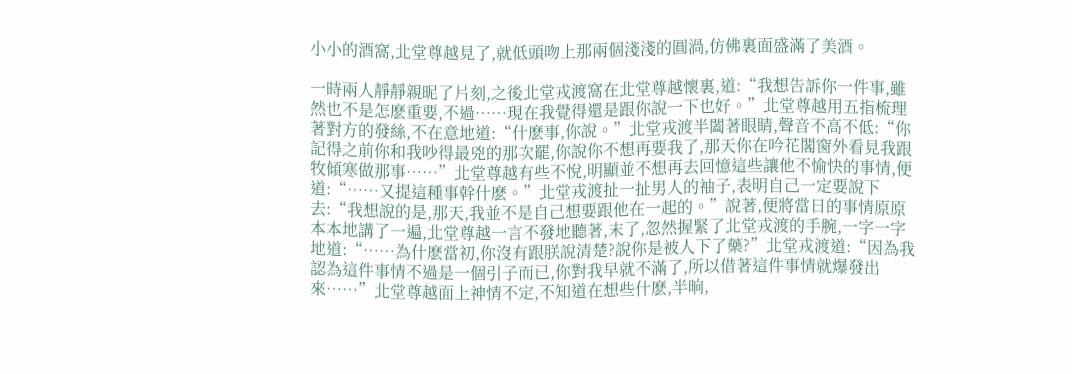小小的酒窩,北堂尊越見了,就低頭吻上那兩個淺淺的圓渦,仿佛裏面盛滿了美酒。

一時兩人靜靜親昵了片刻,之後北堂戎渡窩在北堂尊越懷裏,道:“我想告訴你一件事,雖然也不是怎麽重要,不過……現在我覺得還是跟你說一下也好。”北堂尊越用五指梳理著對方的發絲,不在意地道:“什麽事,你說。”北堂戎渡半闔著眼睛,聲音不高不低:“你記得之前你和我吵得最兇的那次罷,你說你不想再要我了,那天你在吟花閣窗外看見我跟牧傾寒做那事……”北堂尊越有些不悅,明顯並不想再去回憶這些讓他不愉快的事情,便道:“……又提這種事幹什麽。”北堂戎渡扯一扯男人的袖子,表明自己一定要說下去:“我想說的是,那天,我並不是自己想要跟他在一起的。”說著,便將當日的事情原原本本地講了一遍,北堂尊越一言不發地聽著,末了,忽然握緊了北堂戎渡的手腕,一字一字地道:“……為什麽當初,你沒有跟朕說清楚?說你是被人下了藥?”北堂戎渡道:“因為我認為這件事情不過是一個引子而已,你對我早就不滿了,所以借著這件事情就爆發出來……”北堂尊越面上神情不定,不知道在想些什麽,半晌,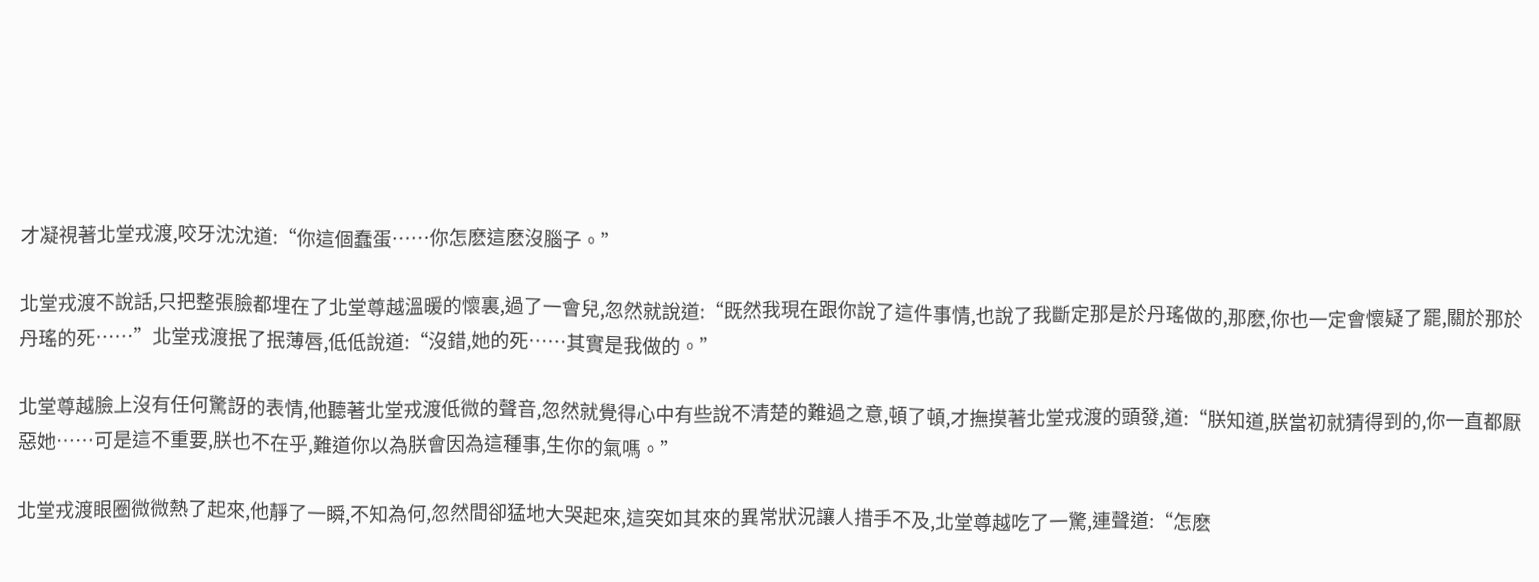才凝視著北堂戎渡,咬牙沈沈道:“你這個蠢蛋……你怎麽這麽沒腦子。”

北堂戎渡不說話,只把整張臉都埋在了北堂尊越溫暖的懷裏,過了一會兒,忽然就說道:“既然我現在跟你說了這件事情,也說了我斷定那是於丹瑤做的,那麽,你也一定會懷疑了罷,關於那於丹瑤的死……”北堂戎渡抿了抿薄唇,低低說道:“沒錯,她的死……其實是我做的。”

北堂尊越臉上沒有任何驚訝的表情,他聽著北堂戎渡低微的聲音,忽然就覺得心中有些說不清楚的難過之意,頓了頓,才撫摸著北堂戎渡的頭發,道:“朕知道,朕當初就猜得到的,你一直都厭惡她……可是這不重要,朕也不在乎,難道你以為朕會因為這種事,生你的氣嗎。”

北堂戎渡眼圈微微熱了起來,他靜了一瞬,不知為何,忽然間卻猛地大哭起來,這突如其來的異常狀況讓人措手不及,北堂尊越吃了一驚,連聲道:“怎麽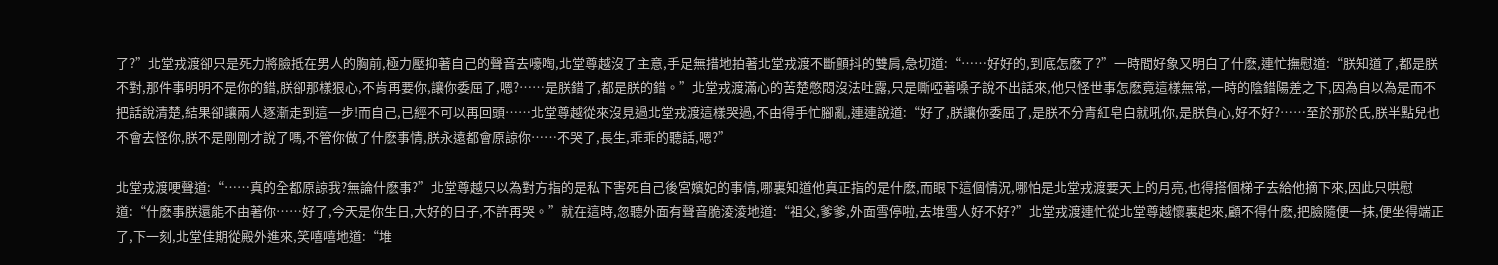了?”北堂戎渡卻只是死力將臉抵在男人的胸前,極力壓抑著自己的聲音去嚎啕,北堂尊越沒了主意,手足無措地拍著北堂戎渡不斷顫抖的雙肩,急切道:“……好好的,到底怎麽了?”一時間好象又明白了什麽,連忙撫慰道:“朕知道了,都是朕不對,那件事明明不是你的錯,朕卻那樣狠心,不肯再要你,讓你委屈了,嗯?……是朕錯了,都是朕的錯。”北堂戎渡滿心的苦楚憋悶沒法吐露,只是嘶啞著嗓子說不出話來,他只怪世事怎麽竟這樣無常,一時的陰錯陽差之下,因為自以為是而不把話說清楚,結果卻讓兩人逐漸走到這一步!而自己,已經不可以再回頭……北堂尊越從來沒見過北堂戎渡這樣哭過,不由得手忙腳亂,連連說道:“好了,朕讓你委屈了,是朕不分青紅皂白就吼你,是朕負心,好不好?……至於那於氏,朕半點兒也不會去怪你,朕不是剛剛才說了嗎,不管你做了什麽事情,朕永遠都會原諒你……不哭了,長生,乖乖的聽話,嗯?”

北堂戎渡哽聲道:“……真的全都原諒我?無論什麽事?”北堂尊越只以為對方指的是私下害死自己後宮嬪妃的事情,哪裏知道他真正指的是什麽,而眼下這個情況,哪怕是北堂戎渡要天上的月亮,也得搭個梯子去給他摘下來,因此只哄慰道:“什麽事朕還能不由著你……好了,今天是你生日,大好的日子,不許再哭。”就在這時,忽聽外面有聲音脆淩淩地道:“祖父,爹爹,外面雪停啦,去堆雪人好不好?”北堂戎渡連忙從北堂尊越懷裏起來,顧不得什麽,把臉隨便一抹,便坐得端正了,下一刻,北堂佳期從殿外進來,笑嘻嘻地道:“堆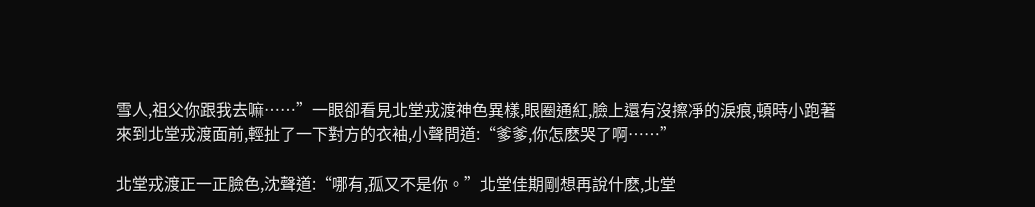雪人,祖父你跟我去嘛……”一眼卻看見北堂戎渡神色異樣,眼圈通紅,臉上還有沒擦凈的淚痕,頓時小跑著來到北堂戎渡面前,輕扯了一下對方的衣袖,小聲問道:“爹爹,你怎麽哭了啊……”

北堂戎渡正一正臉色,沈聲道:“哪有,孤又不是你。”北堂佳期剛想再說什麽,北堂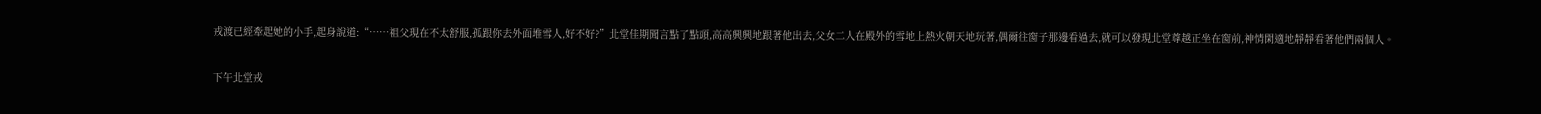戎渡已經牽起她的小手,起身說道:“……祖父現在不太舒服,孤跟你去外面堆雪人,好不好?”北堂佳期聞言點了點頭,高高興興地跟著他出去,父女二人在殿外的雪地上熱火朝天地玩著,偶爾往窗子那邊看過去,就可以發現北堂尊越正坐在窗前,神情閑適地靜靜看著他們兩個人。

下午北堂戎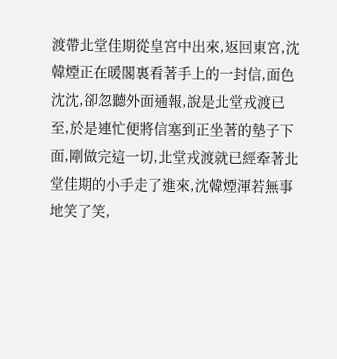渡帶北堂佳期從皇宮中出來,返回東宮,沈韓煙正在暖閣裏看著手上的一封信,面色沈沈,卻忽聽外面通報,說是北堂戎渡已至,於是連忙便將信塞到正坐著的墊子下面,剛做完這一切,北堂戎渡就已經牽著北堂佳期的小手走了進來,沈韓煙渾若無事地笑了笑,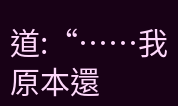道:“……我原本還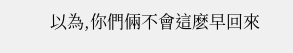以為,你們倆不會這麽早回來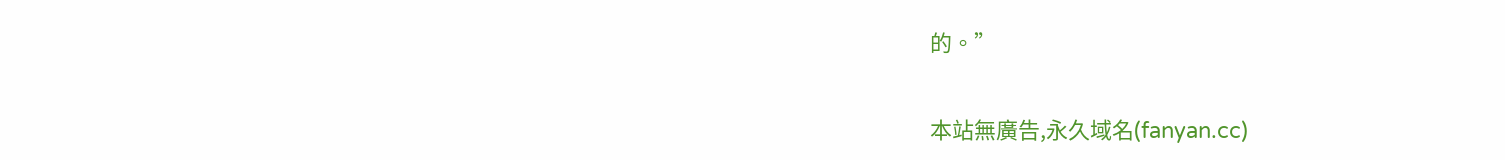的。”

本站無廣告,永久域名(fanyan.cc)